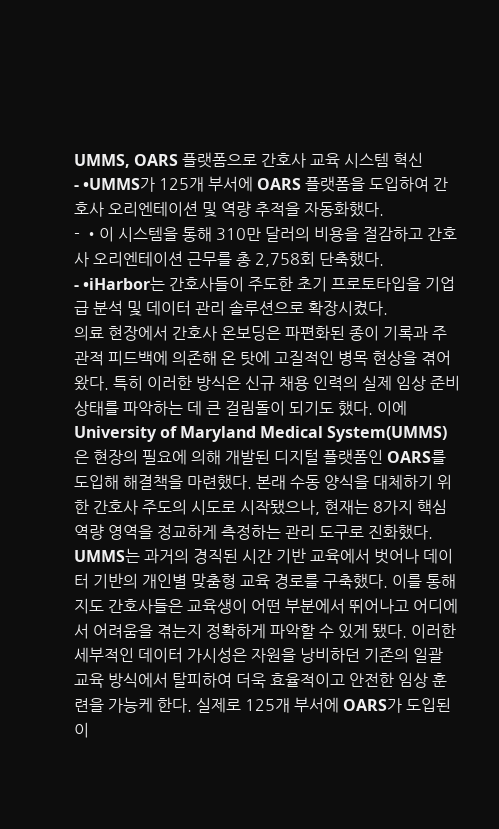UMMS, OARS 플랫폼으로 간호사 교육 시스템 혁신
- •UMMS가 125개 부서에 OARS 플랫폼을 도입하여 간호사 오리엔테이션 및 역량 추적을 자동화했다.
- •이 시스템을 통해 310만 달러의 비용을 절감하고 간호사 오리엔테이션 근무를 총 2,758회 단축했다.
- •iHarbor는 간호사들이 주도한 초기 프로토타입을 기업급 분석 및 데이터 관리 솔루션으로 확장시켰다.
의료 현장에서 간호사 온보딩은 파편화된 종이 기록과 주관적 피드백에 의존해 온 탓에 고질적인 병목 현상을 겪어 왔다. 특히 이러한 방식은 신규 채용 인력의 실제 임상 준비 상태를 파악하는 데 큰 걸림돌이 되기도 했다. 이에 University of Maryland Medical System(UMMS)은 현장의 필요에 의해 개발된 디지털 플랫폼인 OARS를 도입해 해결책을 마련했다. 본래 수동 양식을 대체하기 위한 간호사 주도의 시도로 시작됐으나, 현재는 8가지 핵심 역량 영역을 정교하게 측정하는 관리 도구로 진화했다.
UMMS는 과거의 경직된 시간 기반 교육에서 벗어나 데이터 기반의 개인별 맞춤형 교육 경로를 구축했다. 이를 통해 지도 간호사들은 교육생이 어떤 부분에서 뛰어나고 어디에서 어려움을 겪는지 정확하게 파악할 수 있게 됐다. 이러한 세부적인 데이터 가시성은 자원을 낭비하던 기존의 일괄 교육 방식에서 탈피하여 더욱 효율적이고 안전한 임상 훈련을 가능케 한다. 실제로 125개 부서에 OARS가 도입된 이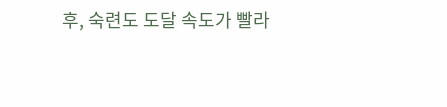후, 숙련도 도달 속도가 빨라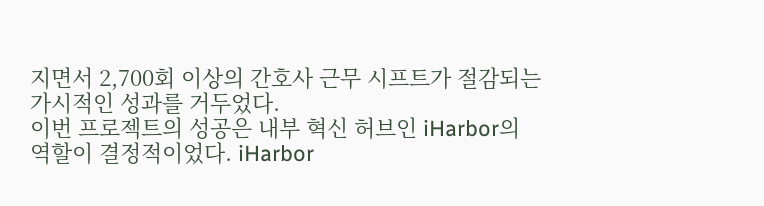지면서 2,700회 이상의 간호사 근무 시프트가 절감되는 가시적인 성과를 거두었다.
이번 프로젝트의 성공은 내부 혁신 허브인 iHarbor의 역할이 결정적이었다. iHarbor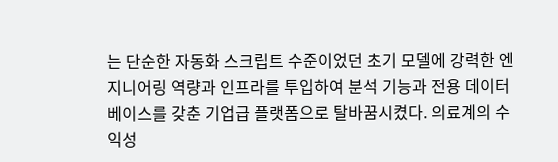는 단순한 자동화 스크립트 수준이었던 초기 모델에 강력한 엔지니어링 역량과 인프라를 투입하여 분석 기능과 전용 데이터베이스를 갖춘 기업급 플랫폼으로 탈바꿈시켰다. 의료계의 수익성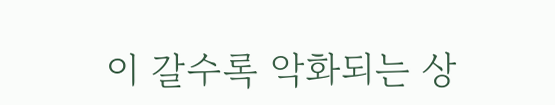이 갈수록 악화되는 상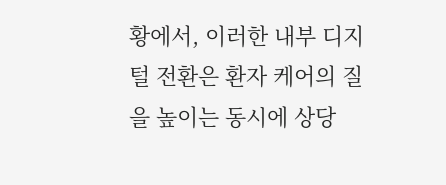황에서, 이러한 내부 디지털 전환은 환자 케어의 질을 높이는 동시에 상당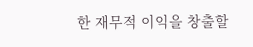한 재무적 이익을 창출할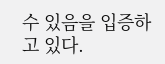수 있음을 입증하고 있다.